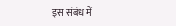इस संबंध में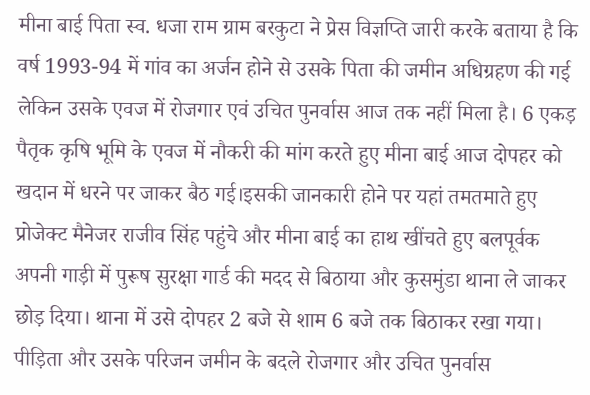मीना बाई पिता स्व. धजा राम ग्राम बरकुटा ने प्रेस विज्ञप्ति जारी करके बताया है कि वर्ष 1993-94 में गांव का अर्जन होने से उसके पिता की जमीन अधिग्रहण की गई लेकिन उसके एवज में रोजगार एवं उचित पुनर्वास आज तक नहीं मिला है। 6 एकड़ पैतृक कृषि भूमि के एवज में नौकरी की मांग करते हुए मीना बाई आज दोपहर को खदान में धरने पर जाकर बैठ गई।इसकी जानकारी होने पर यहां तमतमाते हुए प्रोजेक्ट मैनेजर राजीव सिंह पहुंचे और मीना बाई का हाथ खींचते हुए बलपूर्वक अपनी गाड़ी में पुरूष सुरक्षा गार्ड की मदद से बिठाया और कुसमुंडा थाना ले जाकर छोड़ दिया। थाना में उसे दोपहर 2 बजे से शाम 6 बजे तक बिठाकर रखा गया। पीड़िता और उसके परिजन जमीन के बदले रोजगार और उचित पुनर्वास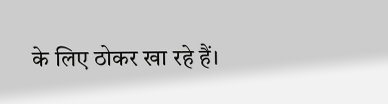के लिए ठोकर खा रहे हैं।